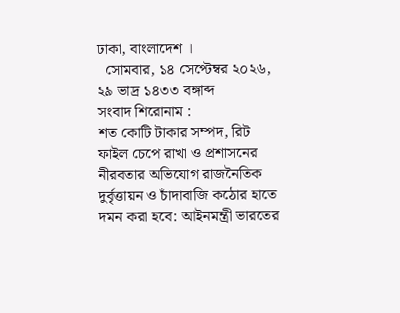ঢাকা, বাংলাদেশ ।
  সোমবার, ১৪ সেপ্টেম্বর ২০২৬,  ২৯ ভাদ্র ১৪৩৩ বঙ্গাব্দ
সংবাদ শিরোনাম :
শত কোটি টাকার সম্পদ, রিট ফাইল চেপে রাখা ও প্রশাসনের নীরবতার অভিযোগ রাজনৈতিক দুর্বৃত্তায়ন ও চাঁদাবাজি কঠোর হাতে দমন করা হবে: আইনমন্ত্রী ভারতের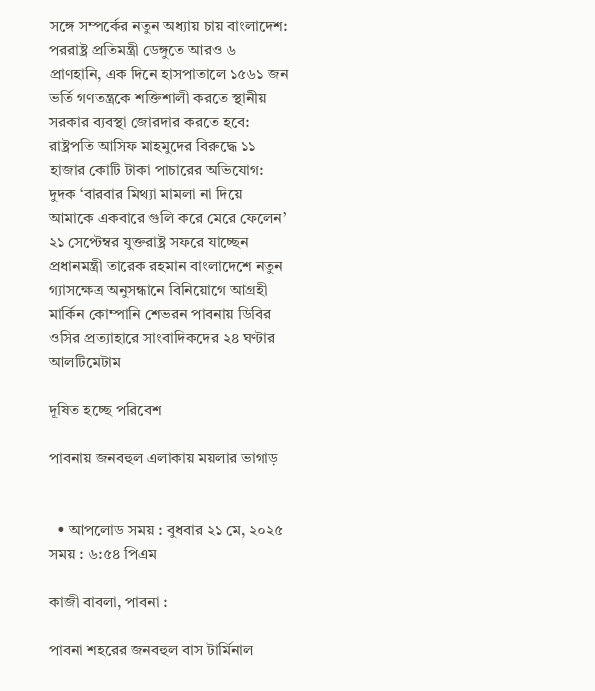সঙ্গে সম্পর্কের নতুন অধ্যায় চায় বাংলাদেশ: পররাষ্ট্র প্রতিমন্ত্রী ডেঙ্গুতে আরও ৬ প্রাণহানি, এক দিনে হাসপাতালে ১৫৬১ জন ভর্তি গণতন্ত্রকে শক্তিশালী করতে স্থানীয় সরকার ব্যবস্থা জোরদার করতে হবে: রাষ্ট্রপতি আসিফ মাহমুদের বিরুদ্ধে ১১ হাজার কোটি টাকা পাচারের অভিযোগ: দুদক ‘বারবার মিথ্যা মামলা না দিয়ে আমাকে একবারে গুলি করে মেরে ফেলেন’ ২১ সেপ্টেম্বর যুক্তরাষ্ট্র সফরে যাচ্ছেন প্রধানমন্ত্রী তারেক রহমান বাংলাদেশে নতুন গ্যাসক্ষেত্র অনুসন্ধানে বিনিয়োগে আগ্রহী মার্কিন কোম্পানি শেভরন পাবনায় ডিবির ওসির প্রত্যাহারে সাংবাদিকদের ২৪ ঘণ্টার আলটিমেটাম

দূষিত হচ্ছে পরিবেশ

পাবনায় জনবহুল এলাকায় ময়লার ভাগাড়


  • আপলোড সময় : বুধবার ২১ মে, ২০২৫ সময় : ৬:৫৪ পিএম

কাজী বাবলা, পাবনা :

পাবনা শহরের জনবহুল বাস টার্মিনাল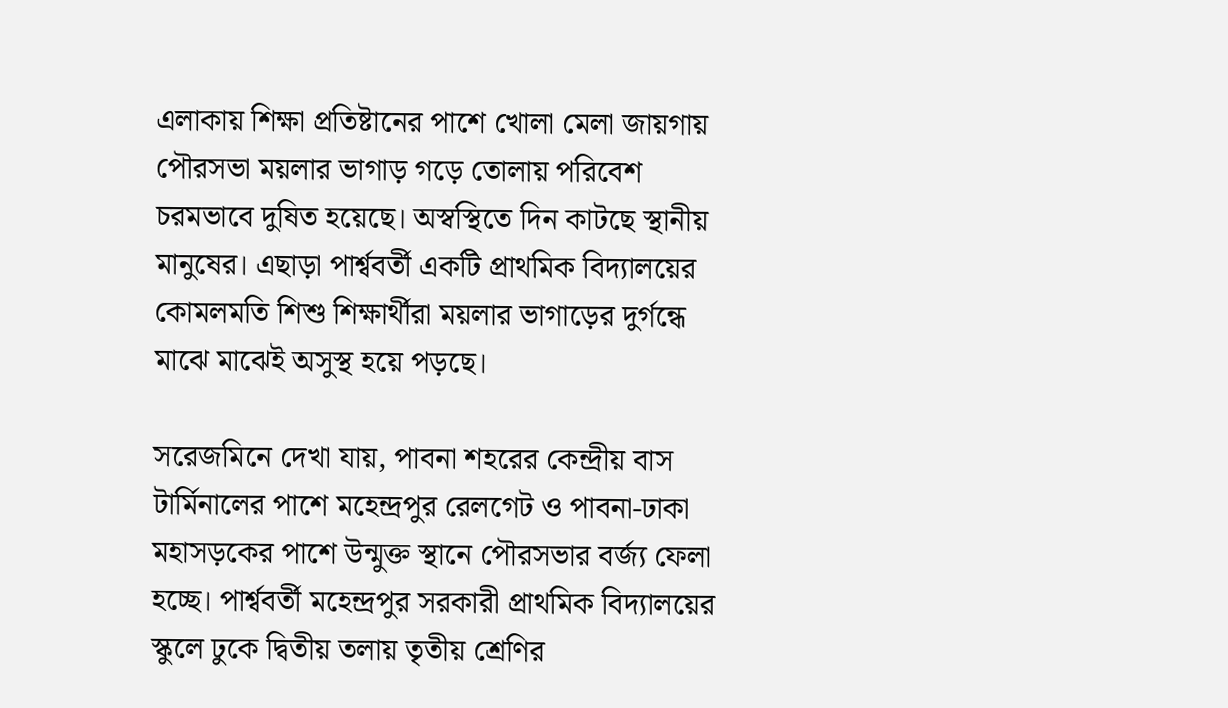এলাকায় শিক্ষা প্রতিষ্টানের পাশে খোলা মেলা জায়গায় পৌরসভা ময়লার ভাগাড় গড়ে তোলায় পরিবেশ চরমভাবে দুষিত হয়েছে। অস্বস্থিতে দিন কাটছে স্থানীয় মানুষের। এছাড়া পার্শ্ববর্তী একটি প্রাথমিক বিদ্যালয়ের কোমলমতি শিশু শিক্ষার্থীরা ময়লার ভাগাড়ের দুর্গন্ধে মাঝে মাঝেই অসুস্থ হয়ে পড়ছে।

সরেজমিনে দেখা যায়, পাবনা শহরের কেন্দ্রীয় বাস টার্মিনালের পাশে মহেন্দ্রপুর রেলগেট ও পাবনা-ঢাকা মহাসড়কের পাশে উন্মুক্ত স্থানে পৌরসভার বর্জ্য ফেলা হচ্ছে। পার্শ্ববর্তী মহেন্দ্রপুর সরকারী প্রাথমিক বিদ্যালয়ের স্কুলে ঢুকে দ্বিতীয় তলায় তৃতীয় শ্রেণির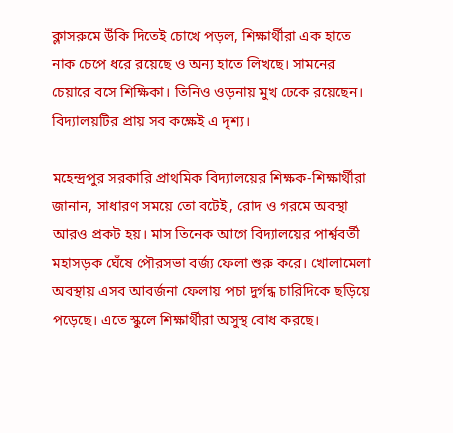ক্লাসরুমে উঁকি দিতেই চোখে পড়ল, শিক্ষার্থীরা এক হাতে নাক চেপে ধরে রয়েছে ও অন্য হাতে লিখছে। সামনের চেয়ারে বসে শিক্ষিকা। তিনিও ওড়নায় মুখ ঢেকে রয়েছেন। বিদ্যালয়টির প্রায় সব কক্ষেই এ দৃশ্য।

মহেন্দ্রপুর সরকারি প্রাথমিক বিদ্যালয়ের শিক্ষক-শিক্ষার্থীরা জানান, সাধারণ সময়ে তো বটেই, রোদ ও গরমে অবস্থা আরও প্রকট হয়। মাস তিনেক আগে বিদ্যালয়ের পার্শ্ববর্তী মহাসড়ক ঘেঁষে পৌরসভা বর্জ্য ফেলা শুরু করে। খোলামেলা অবস্থায় এসব আবর্জনা ফেলায় পচা দুর্গন্ধ চারিদিকে ছড়িয়ে পড়েছে। এতে স্কুলে শিক্ষার্থীরা অসুস্থ বোধ করছে।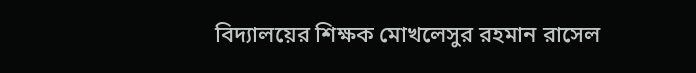বিদ্যালয়ের শিক্ষক মোখলেসুর রহমান রাসেল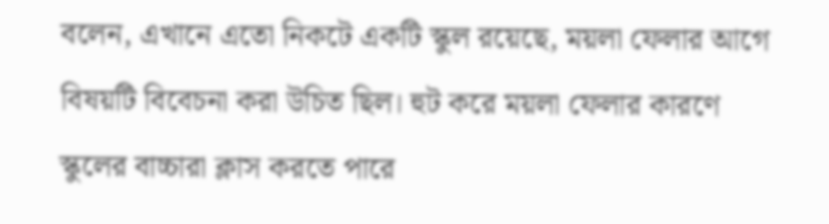বলেন, এখানে এতো নিকটে একটি স্কুল রয়েছে, ময়লা ফেলার আগে বিষয়টি বিবেচনা করা উচিত ছিল। হুট করে ময়লা ফেলার কারণে স্কুলের বাচ্চারা ক্লাস করতে পারে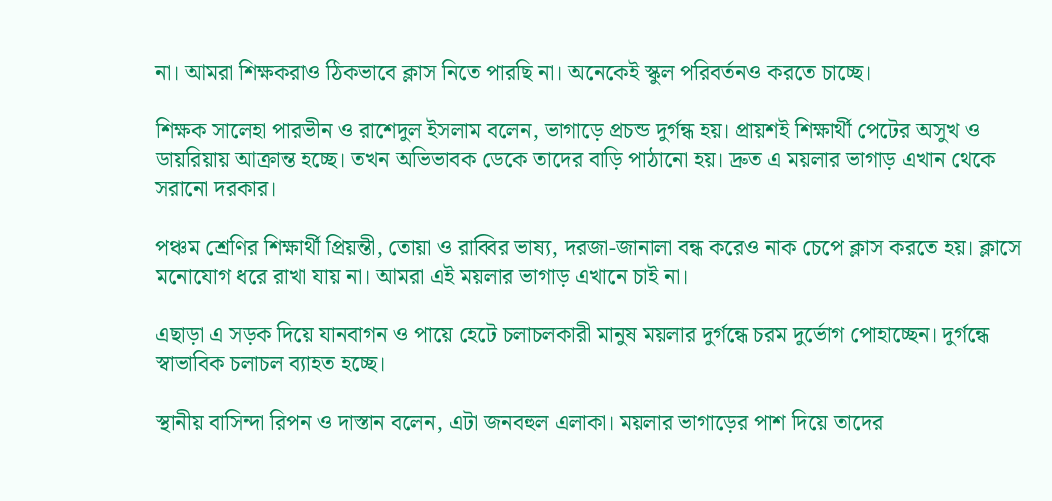না। আমরা শিক্ষকরাও ঠিকভাবে ক্লাস নিতে পারছি না। অনেকেই স্কুল পরিবর্তনও করতে চাচ্ছে।

শিক্ষক সালেহা পারভীন ও রাশেদুল ইসলাম বলেন, ভাগাড়ে প্রচন্ড দুর্গন্ধ হয়। প্রায়শই শিক্ষার্থী পেটের অসুখ ও ডায়রিয়ায় আক্রান্ত হচ্ছে। তখন অভিভাবক ডেকে তাদের বাড়ি পাঠানো হয়। দ্রুত এ ময়লার ভাগাড় এখান থেকে সরানো দরকার।

পঞ্চম শ্রেণির শিক্ষার্থী প্রিয়ন্তী, তোয়া ও রাব্বির ভাষ্য, দরজা-জানালা বন্ধ করেও নাক চেপে ক্লাস করতে হয়। ক্লাসে মনোযোগ ধরে রাখা যায় না। আমরা এই ময়লার ভাগাড় এখানে চাই না।

এছাড়া এ সড়ক দিয়ে যানবাগন ও পায়ে হেটে চলাচলকারী মানুষ ময়লার দুর্গন্ধে চরম দুর্ভোগ পোহাচ্ছেন। দুর্গন্ধে স্বাভাবিক চলাচল ব্যাহত হচ্ছে।

স্থানীয় বাসিন্দা রিপন ও দাস্তান বলেন, এটা জনবহুল এলাকা। ময়লার ভাগাড়ের পাশ দিয়ে তাদের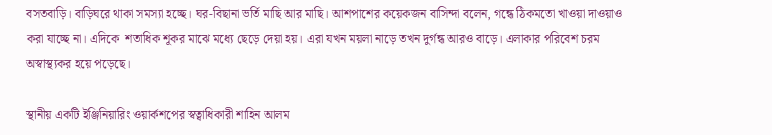বসতবাড়ি। বাড়িঘরে থাকা সমস্যা হচ্ছে। ঘর-বিছানা ভর্তি মাছি আর মাছি। আশপাশের কয়েকজন বাসিন্দা বলেন, গন্ধে ঠিকমতো খাওয়া দাওয়াও করা যাচ্ছে না। এদিকে  শতাধিক শূকর মাঝে মধ্যে ছেড়ে দেয়া হয়। এরা যখন ময়লা নাড়ে তখন দুর্গন্ধ আরও বাড়ে। এলাকার পরিবেশ চরম অস্বাস্থ্যকর হয়ে পড়েছে।

স্থানীয় একটি ইঞ্জিনিয়ারিং ওয়ার্কশপের স্বত্বাধিকারী শাহিন আলম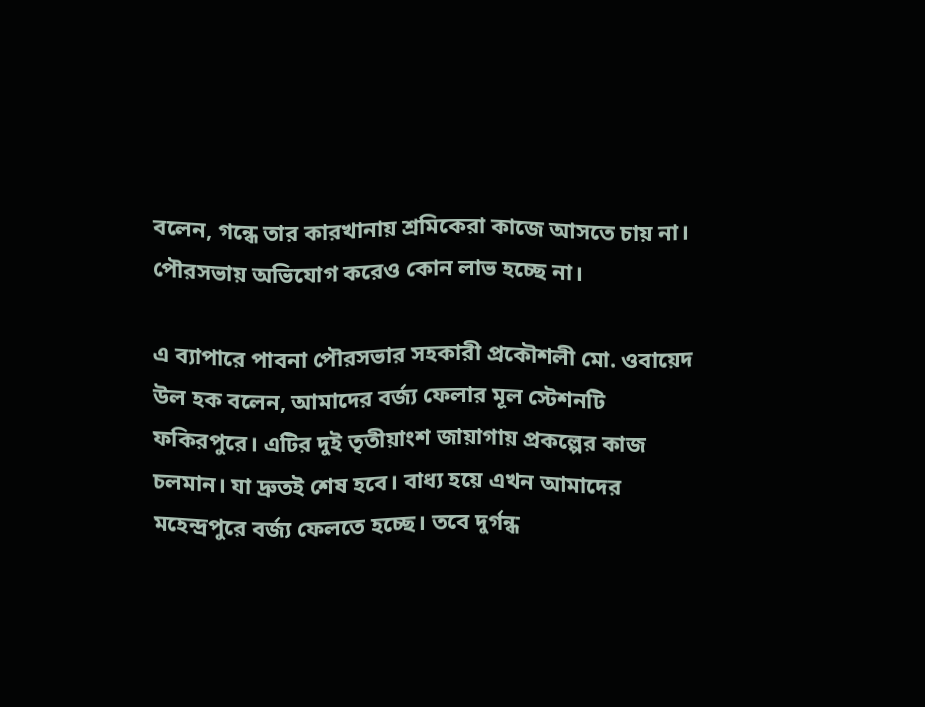বলেন, গন্ধে তার কারখানায় শ্রমিকেরা কাজে আসতে চায় না। পৌরসভায় অভিযোগ করেও কোন লাভ হচ্ছে না।

এ ব্যাপারে পাবনা পৌরসভার সহকারী প্রকৌশলী মো. ওবায়েদ উল হক বলেন, আমাদের বর্জ্য ফেলার মূল স্টেশনটি ফকিরপুরে। এটির দুই তৃতীয়াংশ জায়াগায় প্রকল্পের কাজ চলমান। যা দ্রুতই শেষ হবে। বাধ্য হয়ে এখন আমাদের মহেন্দ্রপুরে বর্জ্য ফেলতে হচ্ছে। তবে দুর্গন্ধ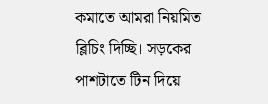কমাতে আমরা নিয়মিত ব্লিচিং দিচ্ছি। সড়কের পাশটাতে টিন দিয়ে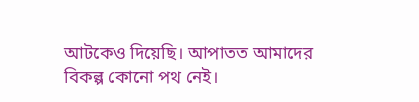আটকেও দিয়েছি। আপাতত আমাদের বিকল্প কোনো পথ নেই।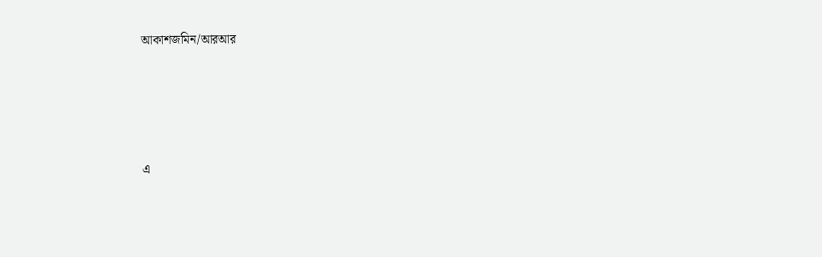আকাশজমিন/আরআর




এ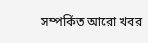সম্পর্কিত আরো খবর